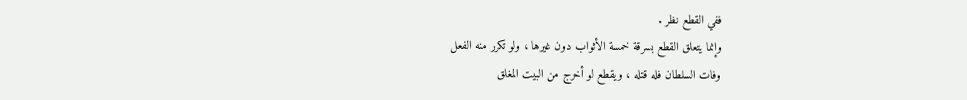ففي القطع نظر .
وإنما يتعلق القطع بسرقة خمسة الأثواب دون غيرها ، ولو تكرر منه الفعل
وفات السلطان فله قتله ، ويقطع لو أخرج من البيت المغلق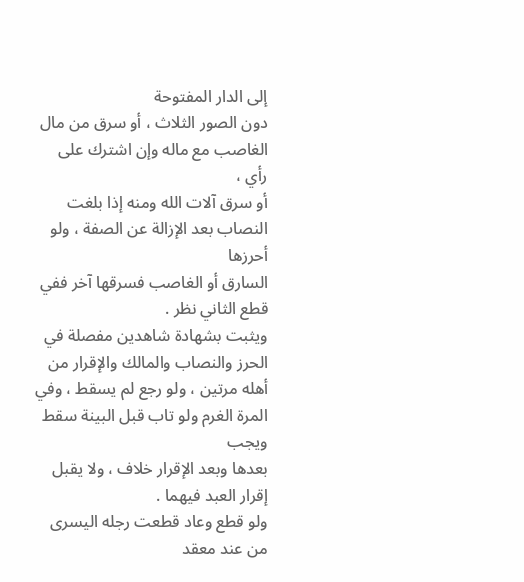إلى الدار المفتوحة
دون الصور الثلاث ، أو سرق من مال الغاصب مع ماله وإن اشترك على رأي ،
أو سرق آلات الله ومنه إذا بلغت النصاب بعد الإزالة عن الصفة ، ولو أحرزها
السارق أو الغاصب فسرقها آخر ففي قطع الثاني نظر .
ويثبت بشهادة شاهدين مفصلة في الحرز والنصاب والمالك والإقرار من
أهله مرتين ، ولو رجع لم يسقط ، وفي المرة الغرم ولو تاب قبل البينة سقط ويجب
بعدها وبعد الإقرار خلاف ، ولا يقبل إقرار العبد فيهما .
ولو قطع وعاد قطعت رجله اليسرى من عند معقد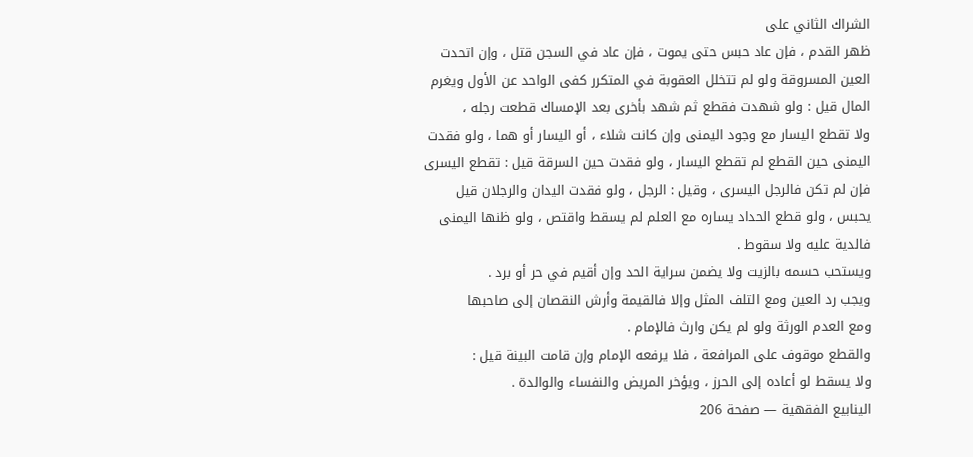الشراك الثاني على
ظهر القدم ، فإن عاد حبس حتى يموت ، فإن عاد في السجن قتل ، وإن اتحدت
العين المسروقة ولو لم تتخلل العقوبة في المتكرر كفى الواحد عن الأول ويغرم
المال قيل : ولو شهدت فقطع ثم شهد بأخرى بعد الإمساك قطعت رجله ،
ولا تقطع اليسار مع وجود اليمنى وإن كانت شلاء ، أو اليسار أو هما ، ولو فقدت
اليمنى حين القطع لم تقطع اليسار ، ولو فقدت حين السرقة قيل : تقطع اليسرى
فإن لم تكن فالرجل اليسرى ، وقيل : الرجل ، ولو فقدت اليدان والرجلان قيل
يحبس ، ولو قطع الحداد يساره مع العلم لم يسقط واقتص ، ولو ظنها اليمنى
فالدية عليه ولا سقوط .
ويستحب حسمه بالزيت ولا يضمن سراية الحد وإن أقيم في حر أو برد .
ويجب رد العين ومع التلف المثل وإلا فالقيمة وأرش النقصان إلى صاحبها
ومع العدم الورثة ولو لم يكن وارث فالإمام .
والقطع موقوف على المرافعة ، فلا يرفعه الإمام وإن قامت البينة قيل :
ولا يسقط لو أعاده إلى الحرز ، ويؤخر المريض والنفساء والوالدة .
الينابيع الفقهية — صفحة 206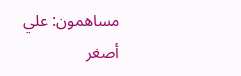مساهمون: علي أصغر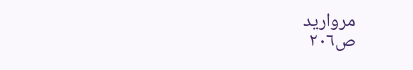مرواريد
ص٢٠٦